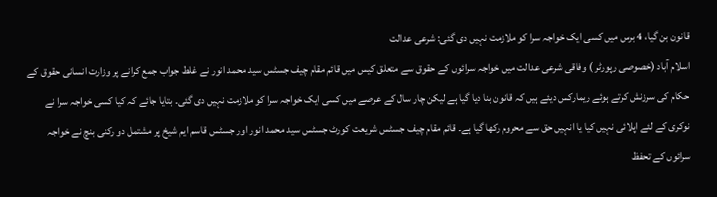قانون بن گیا، 4 برس میں کسی ایک خواجہ سرا کو ملازمت نہیں دی گئی: شرعی عدالت
اسلام آباد (خصوصی رپورٹر ) وفاقی شرعی عدالت میں خواجہ سرائوں کے حقوق سے متعلق کیس میں قائم مقام چیف جسٹس سید محمد انور نے غلط جواب جمع کرانے پر وزارت انسانی حقوق کے حکام کی سرزنش کرتے ہوئے ریمارکس دیئے ہیں کہ قانون بنا دیا گیا ہے لیکن چار سال کے عرصے میں کسی ایک خواجہ سرا کو ملازمت نہیں دی گئی۔ بتایا جائے کہ کیا کسی خواجہ سرا نے نوکری کے لئے اپلائی نہیں کیا یا انہیں حق سے محروم رکھا گیا ہے۔ قائم مقام چیف جسٹس شریعت کورٹ جسٹس سید محمد انور اور جسٹس قاسم ایم شیخ پر مشتمل دو رکنی بنچ نے خواجہ سرائوں کے تحفظ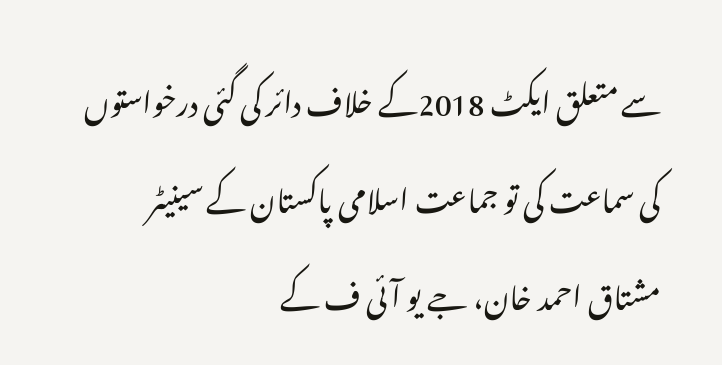سے متعلق ایکٹ 2018کے خلاف دائر کی گئی درخواستوں کی سماعت کی تو جماعت اسلامی پاکستان کے سینیٹر مشتاق احمد خان، جے یو آئی ف کے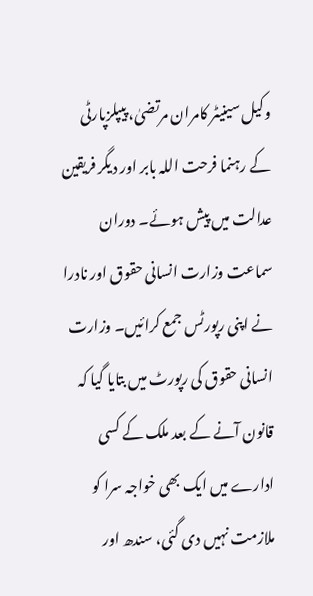وکیل سینیٹر کامران مرتضیٰ، پیپلزپارٹی کے رہنما فرحت اللہ بابر اور دیگر فریقین عدالت میں پیش ہوئے۔ دوران سماعت وزارت انسانی حقوق اور نادرا نے اپنی رپورٹس جمع کرائیں۔ وزارت انسانی حقوق کی رپورٹ میں بتایا گیا کہ قانون آنے کے بعد ملک کے کسی ادارے میں ایک بھی خواجہ سرا کو ملازمت نہیں دی گئی، سندھ اور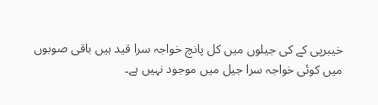خیبرپی کے کی جیلوں میں کل پانچ خواجہ سرا قید ہیں باقی صوبوں میں کوئی خواجہ سرا جیل میں موجود نہیں ہے۔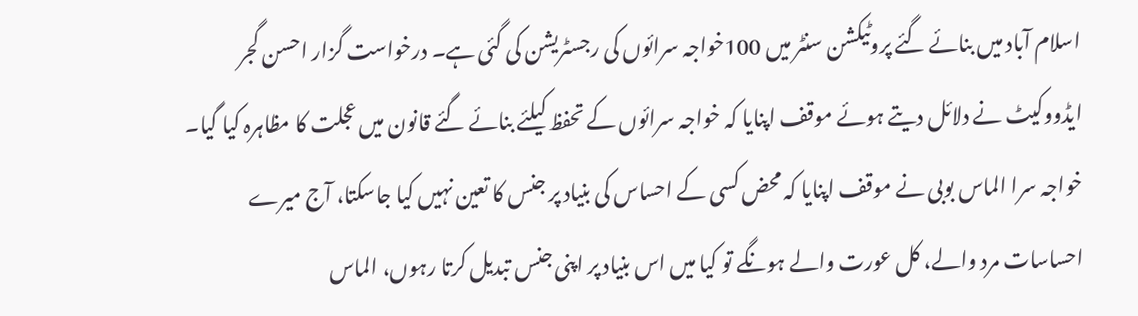اسلام آباد میں بنائے گئے پروٹیکشن سنٹر میں 100خواجہ سرائوں کی رجسٹریشن کی گئی ہے۔ درخواست گزار احسن گجر ایڈووکیٹ نے دلائل دیتے ہوئے موقف اپنایا کہ خواجہ سرائوں کے تحفظ کیلئے بنائے گئے قانون میں عجلت کا مظاہرہ کیا گیا۔ خواجہ سرا الماس بوبی نے موقف اپنایا کہ محض کسی کے احساس کی بنیاد پر جنس کا تعین نہیں کیا جاسکتا، آج میرے احساسات مرد والے، کل عورت والے ہونگے تو کیا میں اس بنیاد پر اپنی جنس تبدیل کرتا رہوں، الماس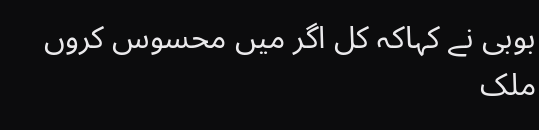بوبی نے کہاکہ کل اگر میں محسوس کروں ملک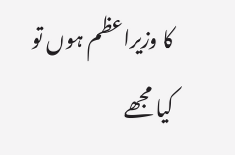کا وزیراعظم ہوں تو کیا مجھے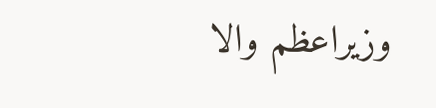وزیراعظم والا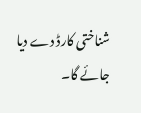شناختی کارڈ دے دیا جائے گا۔